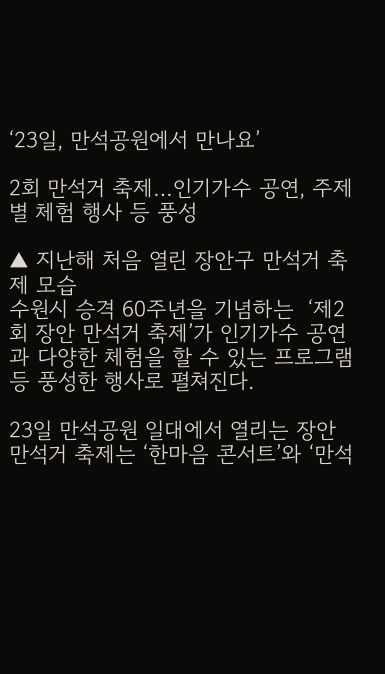‘23일, 만석공원에서 만나요’

2회 만석거 축제…인기가수 공연, 주제별 체험 행사 등 풍성

▲ 지난해 처음 열린 장안구 만석거 축제 모습
수원시 승격 60주년을 기념하는  ‘제2회 장안 만석거 축제’가 인기가수 공연과 다양한 체험을 할 수 있는 프로그램 등 풍성한 행사로 펼쳐진다.

23일 만석공원 일대에서 열리는 장안 만석거 축제는 ‘한마음 콘서트’와 ‘만석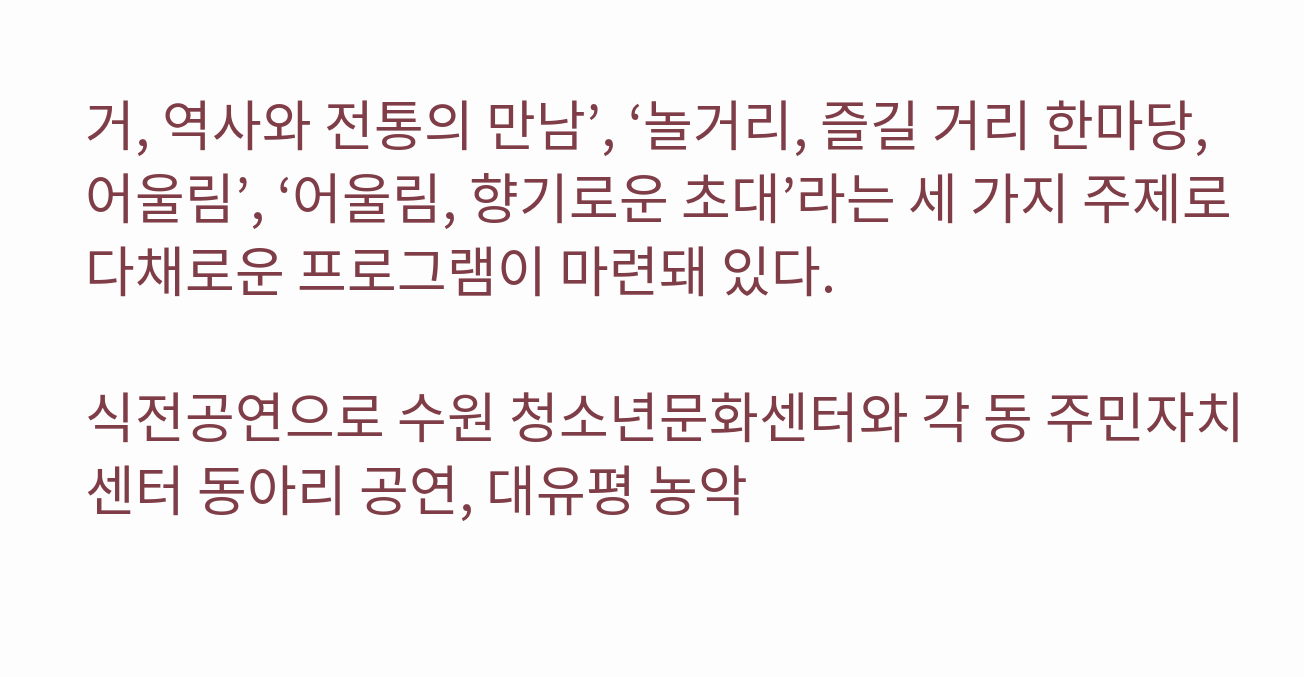거, 역사와 전통의 만남’, ‘놀거리, 즐길 거리 한마당, 어울림’, ‘어울림, 향기로운 초대’라는 세 가지 주제로 다채로운 프로그램이 마련돼 있다.

식전공연으로 수원 청소년문화센터와 각 동 주민자치센터 동아리 공연, 대유평 농악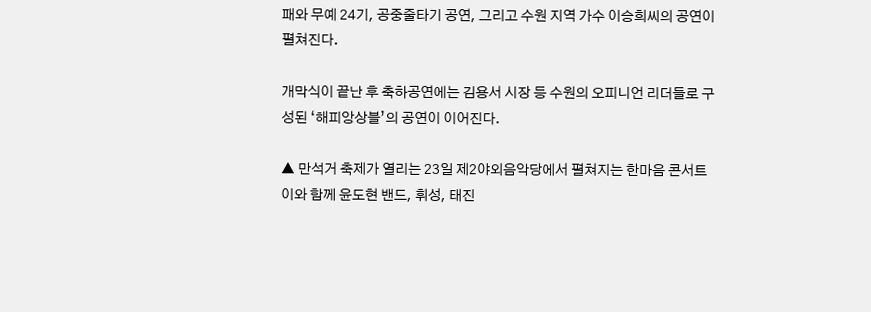패와 무예 24기, 공중줄타기 공연, 그리고 수원 지역 가수 이승희씨의 공연이 펼쳐진다.

개막식이 끝난 후 축하공연에는 김용서 시장 등 수원의 오피니언 리더들로 구성된 ‘해피앙상블’의 공연이 이어진다.

▲ 만석거 축제가 열리는 23일 제2야외음악당에서 펼쳐지는 한마음 콘서트
이와 함께 윤도현 밴드, 휘성, 태진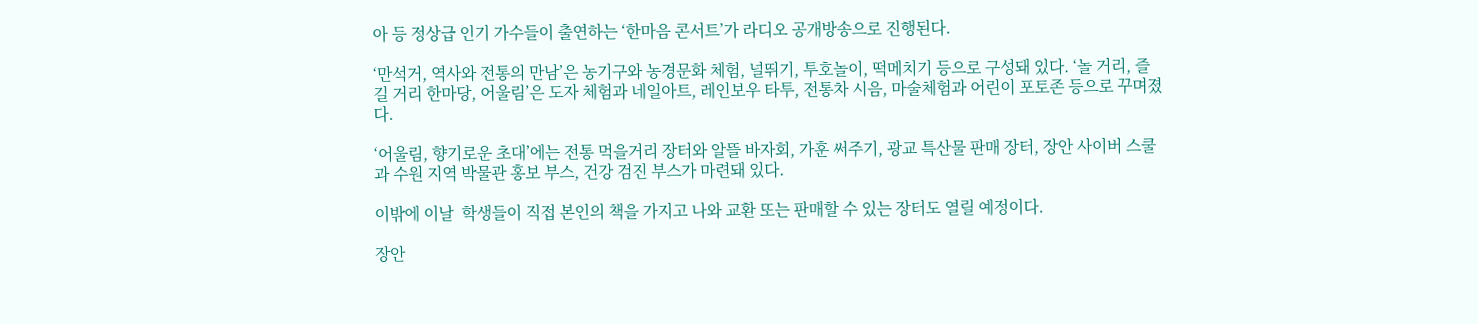아 등 정상급 인기 가수들이 출연하는 ‘한마음 콘서트’가 라디오 공개방송으로 진행된다.

‘만석거, 역사와 전통의 만남’은 농기구와 농경문화 체험, 널뛰기, 투호놀이, 떡메치기 등으로 구성돼 있다. ‘놀 거리, 즐길 거리 한마당, 어울림’은 도자 체험과 네일아트, 레인보우 타투, 전통차 시음, 마술체험과 어린이 포토존 등으로 꾸며졌다.

‘어울림, 향기로운 초대’에는 전통 먹을거리 장터와 알뜰 바자회, 가훈 써주기, 광교 특산물 판매 장터, 장안 사이버 스쿨과 수원 지역 박물관 홍보 부스, 건강 검진 부스가 마련돼 있다.

이밖에 이날  학생들이 직접 본인의 책을 가지고 나와 교환 또는 판매할 수 있는 장터도 열릴 예정이다.

장안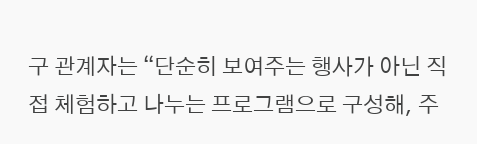구 관계자는 “단순히 보여주는 행사가 아닌 직접 체험하고 나누는 프로그램으로 구성해, 주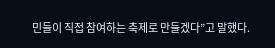민들이 직접 참여하는 축제로 만들겠다”고 말했다.